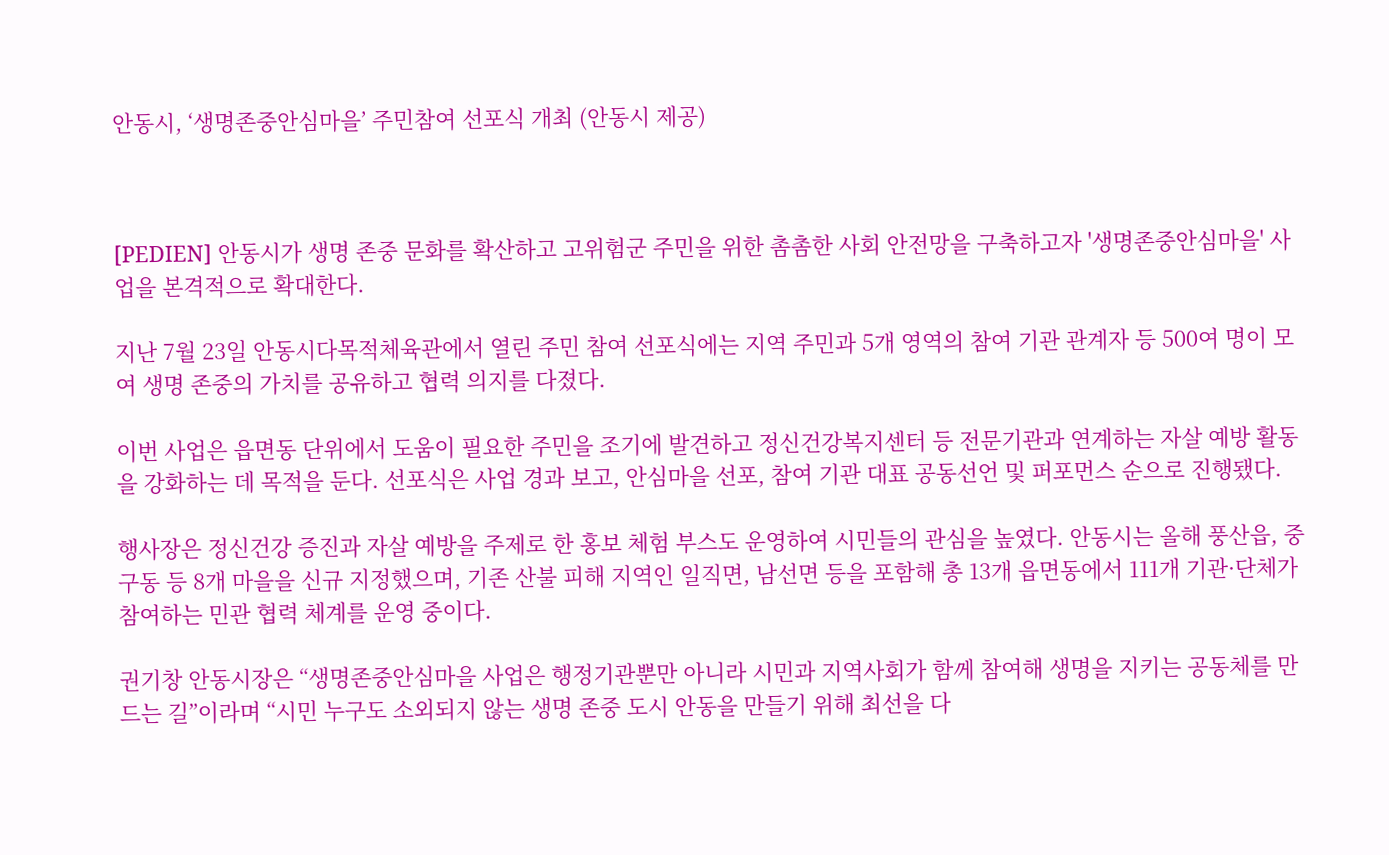안동시, ‘생명존중안심마을’ 주민참여 선포식 개최 (안동시 제공)



[PEDIEN] 안동시가 생명 존중 문화를 확산하고 고위험군 주민을 위한 촘촘한 사회 안전망을 구축하고자 '생명존중안심마을' 사업을 본격적으로 확대한다.

지난 7월 23일 안동시다목적체육관에서 열린 주민 참여 선포식에는 지역 주민과 5개 영역의 참여 기관 관계자 등 500여 명이 모여 생명 존중의 가치를 공유하고 협력 의지를 다졌다.

이번 사업은 읍면동 단위에서 도움이 필요한 주민을 조기에 발견하고 정신건강복지센터 등 전문기관과 연계하는 자살 예방 활동을 강화하는 데 목적을 둔다. 선포식은 사업 경과 보고, 안심마을 선포, 참여 기관 대표 공동선언 및 퍼포먼스 순으로 진행됐다.

행사장은 정신건강 증진과 자살 예방을 주제로 한 홍보 체험 부스도 운영하여 시민들의 관심을 높였다. 안동시는 올해 풍산읍, 중구동 등 8개 마을을 신규 지정했으며, 기존 산불 피해 지역인 일직면, 남선면 등을 포함해 총 13개 읍면동에서 111개 기관·단체가 참여하는 민관 협력 체계를 운영 중이다.

권기창 안동시장은 “생명존중안심마을 사업은 행정기관뿐만 아니라 시민과 지역사회가 함께 참여해 생명을 지키는 공동체를 만드는 길”이라며 “시민 누구도 소외되지 않는 생명 존중 도시 안동을 만들기 위해 최선을 다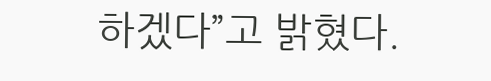하겠다”고 밝혔다.